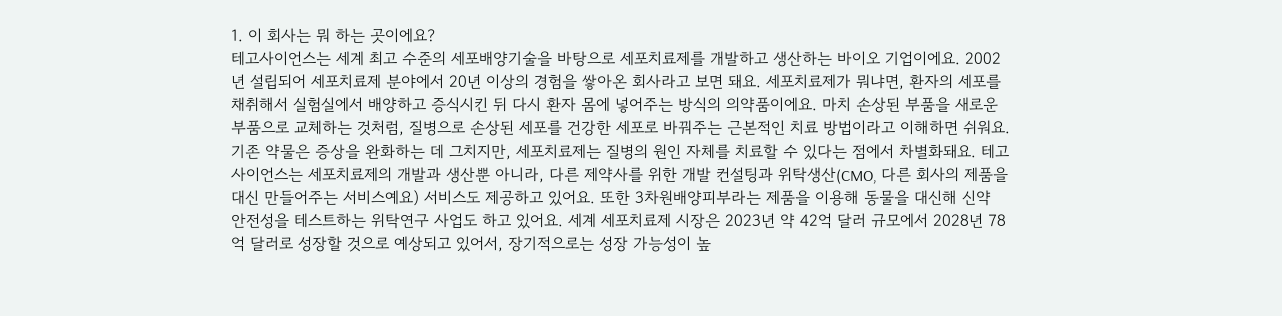1. 이 회사는 뭐 하는 곳이에요?
테고사이언스는 세계 최고 수준의 세포배양기술을 바탕으로 세포치료제를 개발하고 생산하는 바이오 기업이에요. 2002년 설립되어 세포치료제 분야에서 20년 이상의 경험을 쌓아온 회사라고 보면 돼요. 세포치료제가 뭐냐면, 환자의 세포를 채취해서 실험실에서 배양하고 증식시킨 뒤 다시 환자 몸에 넣어주는 방식의 의약품이에요. 마치 손상된 부품을 새로운 부품으로 교체하는 것처럼, 질병으로 손상된 세포를 건강한 세포로 바꿔주는 근본적인 치료 방법이라고 이해하면 쉬워요. 기존 약물은 증상을 완화하는 데 그치지만, 세포치료제는 질병의 원인 자체를 치료할 수 있다는 점에서 차별화돼요. 테고사이언스는 세포치료제의 개발과 생산뿐 아니라, 다른 제약사를 위한 개발 컨설팅과 위탁생산(CMO, 다른 회사의 제품을 대신 만들어주는 서비스예요) 서비스도 제공하고 있어요. 또한 3차원배양피부라는 제품을 이용해 동물을 대신해 신약 안전성을 테스트하는 위탁연구 사업도 하고 있어요. 세계 세포치료제 시장은 2023년 약 42억 달러 규모에서 2028년 78억 달러로 성장할 것으로 예상되고 있어서, 장기적으로는 성장 가능성이 높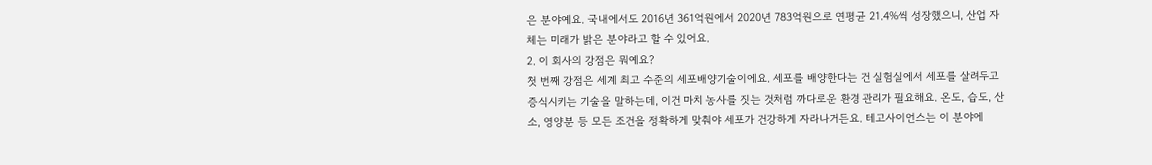은 분야예요. 국내에서도 2016년 361억원에서 2020년 783억원으로 연평균 21.4%씩 성장했으니, 산업 자체는 미래가 밝은 분야라고 할 수 있어요.
2. 이 회사의 강점은 뭐예요?
첫 번째 강점은 세계 최고 수준의 세포배양기술이에요. 세포를 배양한다는 건 실험실에서 세포를 살려두고 증식시키는 기술을 말하는데, 이건 마치 농사를 짓는 것처럼 까다로운 환경 관리가 필요해요. 온도, 습도, 산소, 영양분 등 모든 조건을 정확하게 맞춰야 세포가 건강하게 자라나거든요. 테고사이언스는 이 분야에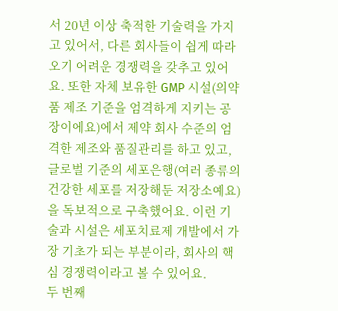서 20년 이상 축적한 기술력을 가지고 있어서, 다른 회사들이 쉽게 따라오기 어려운 경쟁력을 갖추고 있어요. 또한 자체 보유한 GMP 시설(의약품 제조 기준을 엄격하게 지키는 공장이에요)에서 제약 회사 수준의 엄격한 제조와 품질관리를 하고 있고, 글로벌 기준의 세포은행(여러 종류의 건강한 세포를 저장해둔 저장소예요)을 독보적으로 구축했어요. 이런 기술과 시설은 세포치료제 개발에서 가장 기초가 되는 부분이라, 회사의 핵심 경쟁력이라고 볼 수 있어요.
두 번째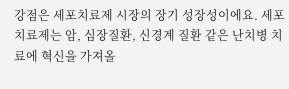강점은 세포치료제 시장의 장기 성장성이에요. 세포치료제는 암, 심장질환, 신경계 질환 같은 난치병 치료에 혁신을 가져올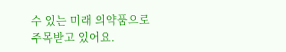수 있는 미래 의약품으로 주목받고 있어요.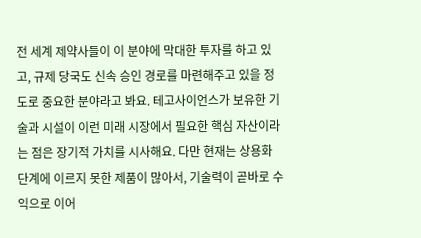전 세계 제약사들이 이 분야에 막대한 투자를 하고 있고, 규제 당국도 신속 승인 경로를 마련해주고 있을 정도로 중요한 분야라고 봐요. 테고사이언스가 보유한 기술과 시설이 이런 미래 시장에서 필요한 핵심 자산이라는 점은 장기적 가치를 시사해요. 다만 현재는 상용화 단계에 이르지 못한 제품이 많아서, 기술력이 곧바로 수익으로 이어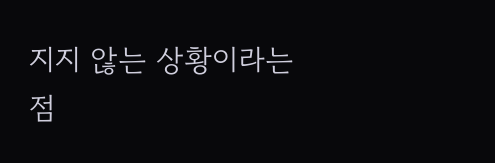지지 않는 상황이라는 점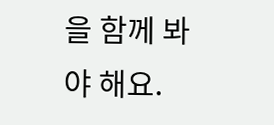을 함께 봐야 해요.